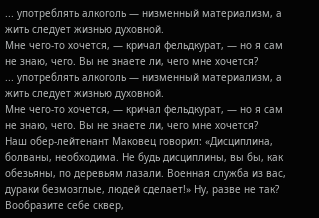... употреблять алкоголь — низменный материализм, а жить следует жизнью духовной.
Мне чего-то хочется, — кричал фельдкурат, — но я сам не знаю, чего. Вы не знаете ли, чего мне хочется?
... употреблять алкоголь — низменный материализм, а жить следует жизнью духовной.
Мне чего-то хочется, — кричал фельдкурат, — но я сам не знаю, чего. Вы не знаете ли, чего мне хочется?
Наш обер-лейтенант Маковец говорил: «Дисциплина, болваны, необходима. Не будь дисциплины, вы бы, как обезьяны, по деревьям лазали. Военная служба из вас, дураки безмозглые, людей сделает!» Ну, разве не так? Вообразите себе сквер,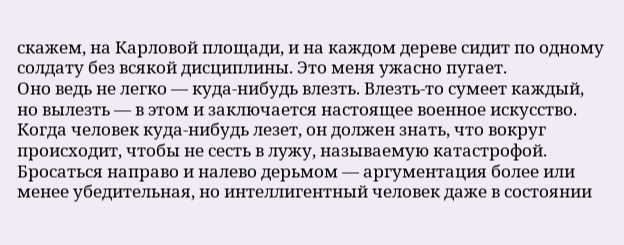скажем, на Карловой площади, и на каждом дереве сидит по одному солдату без всякой дисциплины. Это меня ужасно пугает.
Оно ведь не легко — куда-нибудь влезть. Влезть-то сумеет каждый, но вылезть — в этом и заключается настоящее военное искусство. Когда человек куда-нибудь лезет, он должен знать, что вокруг происходит, чтобы не сесть в лужу, называемую катастрофой.
Бросаться направо и налево дерьмом — аргументация более или менее убедительная, но интеллигентный человек даже в состоянии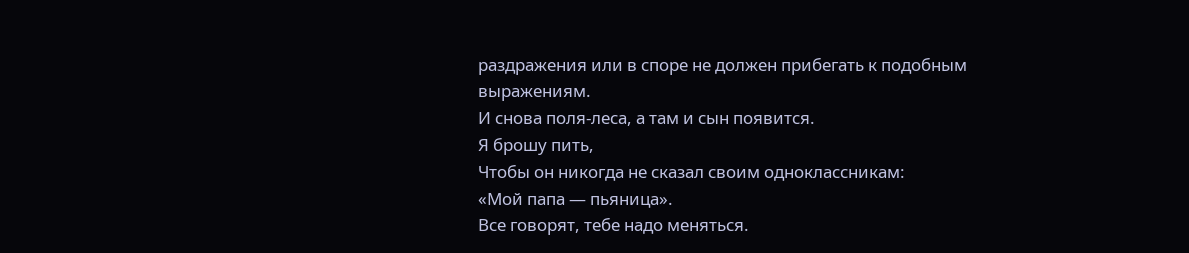раздражения или в споре не должен прибегать к подобным выражениям.
И снова поля-леса, а там и сын появится.
Я брошу пить,
Чтобы он никогда не сказал своим одноклассникам:
«Мой папа — пьяница».
Все говорят, тебе надо меняться.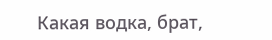Какая водка, брат,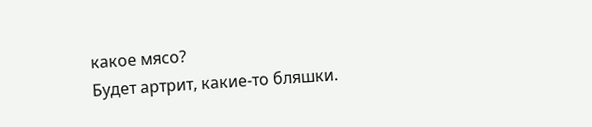какое мясо?
Будет артрит, какие-то бляшки.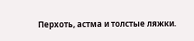Перхоть, астма и толстые ляжки.